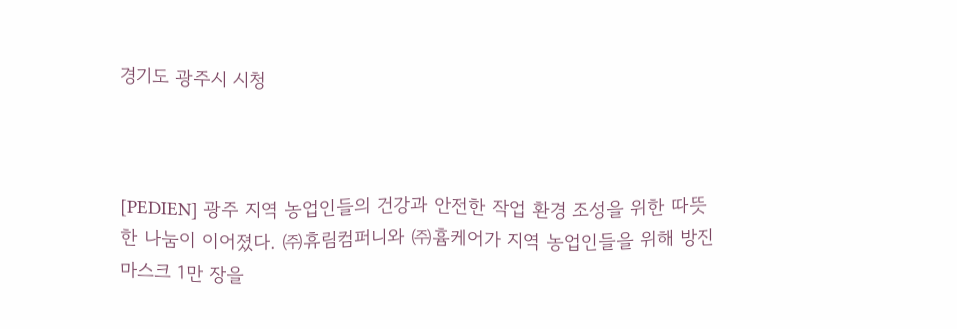경기도 광주시 시청



[PEDIEN] 광주 지역 농업인들의 건강과 안전한 작업 환경 조성을 위한 따뜻한 나눔이 이어졌다. ㈜휴림컴퍼니와 ㈜흄케어가 지역 농업인들을 위해 방진 마스크 1만 장을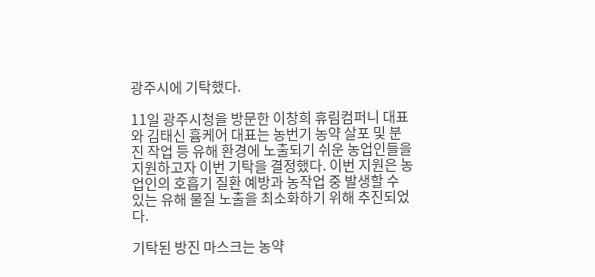광주시에 기탁했다.

11일 광주시청을 방문한 이창희 휴림컴퍼니 대표와 김태신 흄케어 대표는 농번기 농약 살포 및 분진 작업 등 유해 환경에 노출되기 쉬운 농업인들을 지원하고자 이번 기탁을 결정했다. 이번 지원은 농업인의 호흡기 질환 예방과 농작업 중 발생할 수 있는 유해 물질 노출을 최소화하기 위해 추진되었다.

기탁된 방진 마스크는 농약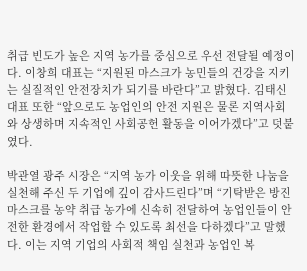취급 빈도가 높은 지역 농가를 중심으로 우선 전달될 예정이다. 이창희 대표는 “지원된 마스크가 농민들의 건강을 지키는 실질적인 안전장치가 되기를 바란다”고 밝혔다. 김태신 대표 또한 “앞으로도 농업인의 안전 지원은 물론 지역사회와 상생하며 지속적인 사회공헌 활동을 이어가겠다”고 덧붙였다.

박관열 광주 시장은 “지역 농가 이웃을 위해 따뜻한 나눔을 실천해 주신 두 기업에 깊이 감사드린다”며 “기탁받은 방진 마스크를 농약 취급 농가에 신속히 전달하여 농업인들이 안전한 환경에서 작업할 수 있도록 최선을 다하겠다”고 말했다. 이는 지역 기업의 사회적 책임 실천과 농업인 복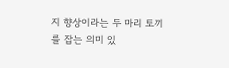지 향상이라는 두 마리 토끼를 잡는 의미 있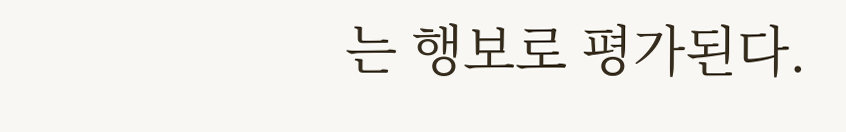는 행보로 평가된다.